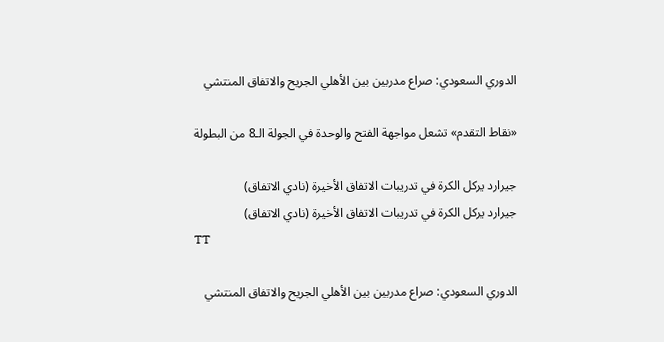الدوري السعودي: صراع مدربين بين الأهلي الجريح والاتفاق المنتشي

«نقاط التقدم» تشعل مواجهة الفتح والوحدة في الجولة الـ8 من البطولة

جيرارد يركل الكرة في تدريبات الاتفاق الأخيرة (نادي الاتفاق)
جيرارد يركل الكرة في تدريبات الاتفاق الأخيرة (نادي الاتفاق)
TT

الدوري السعودي: صراع مدربين بين الأهلي الجريح والاتفاق المنتشي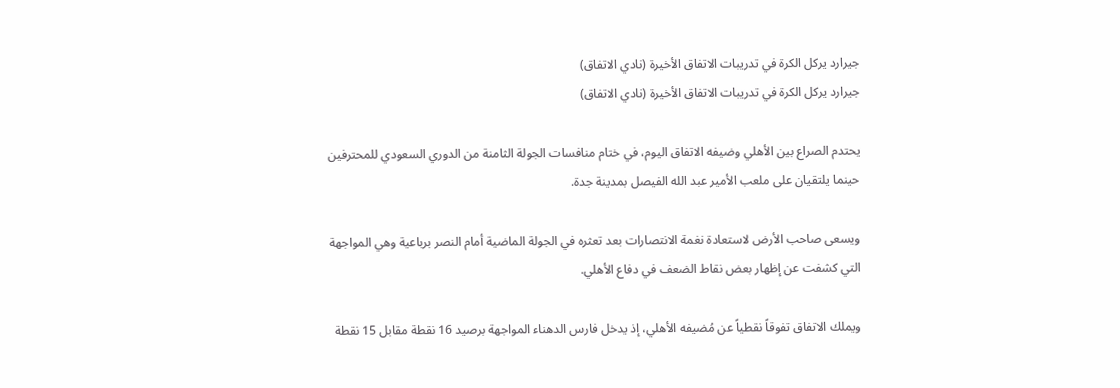جيرارد يركل الكرة في تدريبات الاتفاق الأخيرة (نادي الاتفاق)
جيرارد يركل الكرة في تدريبات الاتفاق الأخيرة (نادي الاتفاق)

يحتدم الصراع بين الأهلي وضيفه الاتفاق اليوم، في ختام منافسات الجولة الثامنة من الدوري السعودي للمحترفين حينما يلتقيان على ملعب الأمير عبد الله الفيصل بمدينة جدة.

ويسعى صاحب الأرض لاستعادة نغمة الانتصارات بعد تعثره في الجولة الماضية أمام النصر برباعية وهي المواجهة التي كشفت عن إظهار بعض نقاط الضعف في دفاع الأهلي.

ويملك الاتفاق تفوقاً نقطياً عن مُضيفه الأهلي، إذ يدخل فارس الدهناء المواجهة برصيد 16 نقطة مقابل 15 نقطة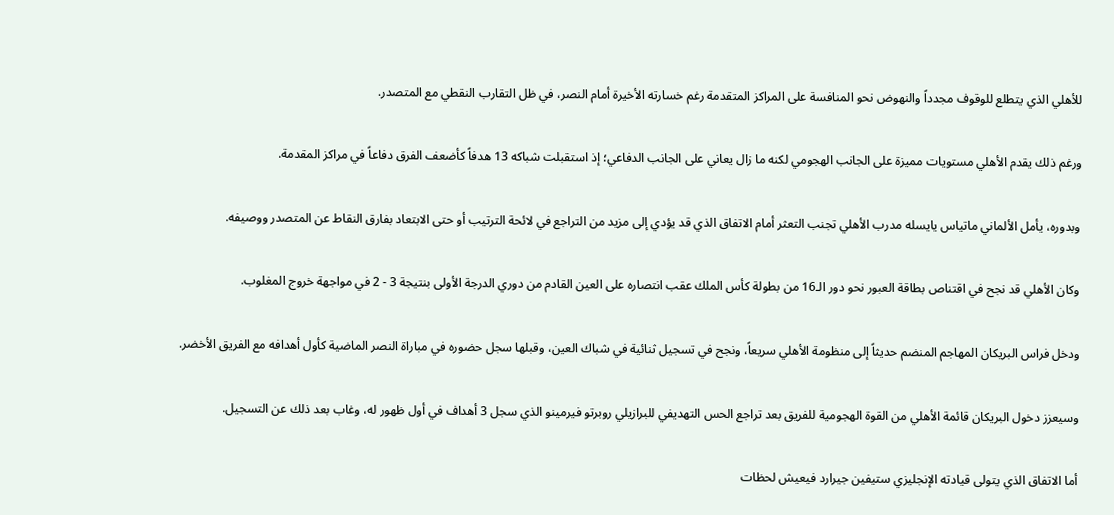للأهلي الذي يتطلع للوقوف مجدداً والنهوض نحو المنافسة على المراكز المتقدمة رغم خسارته الأخيرة أمام النصر، في ظل التقارب النقطي مع المتصدر.

ورغم ذلك يقدم الأهلي مستويات مميزة على الجانب الهجومي لكنه ما زال يعاني على الجانب الدفاعي؛ إذ استقبلت شباكه 13 هدفاً كأضعف الفرق دفاعاً في مراكز المقدمة.

وبدوره، يأمل الألماني ماتياس يايسله مدرب الأهلي تجنب التعثر أمام الاتفاق الذي قد يؤدي إلى مزيد من التراجع في لائحة الترتيب أو حتى الابتعاد بفارق النقاط عن المتصدر ووصيفه.

وكان الأهلي قد نجح في اقتناص بطاقة العبور نحو دور الـ16 من بطولة كأس الملك عقب انتصاره على العين القادم من دوري الدرجة الأولى بنتيجة 3 - 2 في مواجهة خروج المغلوب.

ودخل فراس البريكان المهاجم المنضم حديثاً إلى منظومة الأهلي سريعاً، ونجح في تسجيل ثنائية في شباك العين، وقبلها سجل حضوره في مباراة النصر الماضية كأول أهدافه مع الفريق الأخضر.

وسيعزز دخول البريكان قائمة الأهلي من القوة الهجومية للفريق بعد تراجع الحس التهديفي للبرازيلي روبرتو فيرمينو الذي سجل 3 أهداف في أول ظهور له، وغاب بعد ذلك عن التسجيل.

أما الاتفاق الذي يتولى قيادته الإنجليزي ستيفين جيرارد فيعيش لحظات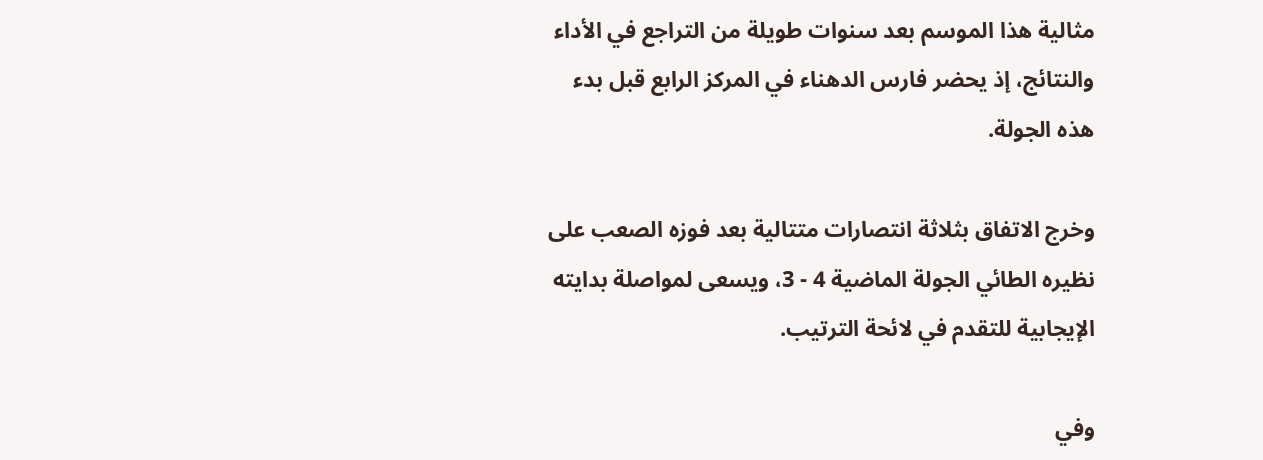مثالية هذا الموسم بعد سنوات طويلة من التراجع في الأداء والنتائج، إذ يحضر فارس الدهناء في المركز الرابع قبل بدء هذه الجولة.

وخرج الاتفاق بثلاثة انتصارات متتالية بعد فوزه الصعب على نظيره الطائي الجولة الماضية 4 - 3، ويسعى لمواصلة بدايته الإيجابية للتقدم في لائحة الترتيب.

وفي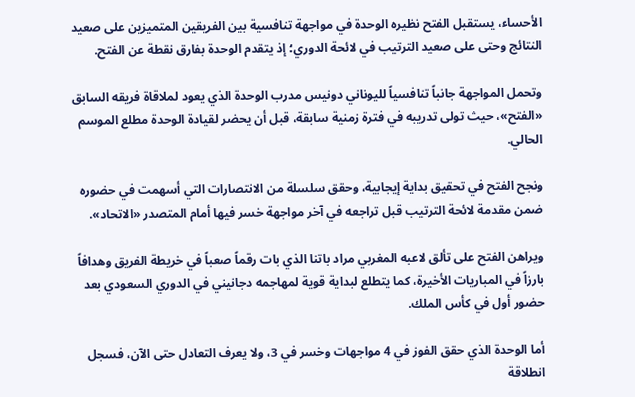الأحساء، يستقبل الفتح نظيره الوحدة في مواجهة تنافسية بين الفريقين المتميزين على صعيد النتائج وحتى على صعيد الترتيب في لائحة الدوري؛ إذ يتقدم الوحدة بفارق نقطة عن الفتح.

وتحمل المواجهة جانباً تنافسياً لليوناني دونيس مدرب الوحدة الذي يعود لملاقاة فريقه السابق «الفتح»، حيث تولى تدريبه في فترة زمنية سابقة، قبل أن يحضر لقيادة الوحدة مطلع الموسم الحالي.

ونجح الفتح في تحقيق بداية إيجابية، وحقق سلسلة من الانتصارات التي أسهمت في حضوره ضمن مقدمة لائحة الترتيب قبل تراجعه في آخر مواجهة خسر فيها أمام المتصدر «الاتحاد».

ويراهن الفتح على تألق لاعبه المغربي مراد باتنا الذي بات رقماً صعباً في خريطة الفريق وهدافاً بارزاً في المباريات الأخيرة، كما يتطلع لبداية قوية لمهاجمه دجانيني في الدوري السعودي بعد حضور أول في كأس الملك.

أما الوحدة الذي حقق الفوز في 4 مواجهات وخسر في 3، ولا يعرف التعادل حتى الآن، فسجل انطلاقة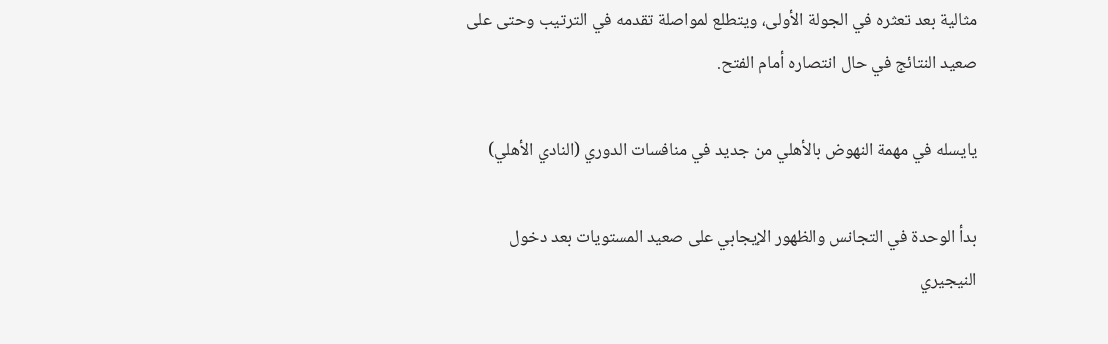مثالية بعد تعثره في الجولة الأولى، ويتطلع لمواصلة تقدمه في الترتيب وحتى على صعيد النتائج في حال انتصاره أمام الفتح.

يايسله في مهمة النهوض بالأهلي من جديد في منافسات الدوري (النادي الأهلي)

بدأ الوحدة في التجانس والظهور الإيجابي على صعيد المستويات بعد دخول النيجيري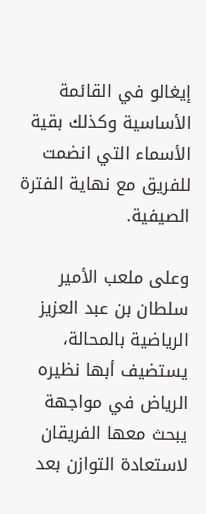إيغالو في القائمة الأساسية وكذلك بقية الأسماء التي انضمت للفريق مع نهاية الفترة الصيفية.

وعلى ملعب الأمير سلطان بن عبد العزيز الرياضية بالمحالة، يستضيف أبها نظيره الرياض في مواجهة يبحث معها الفريقان لاستعادة التوازن بعد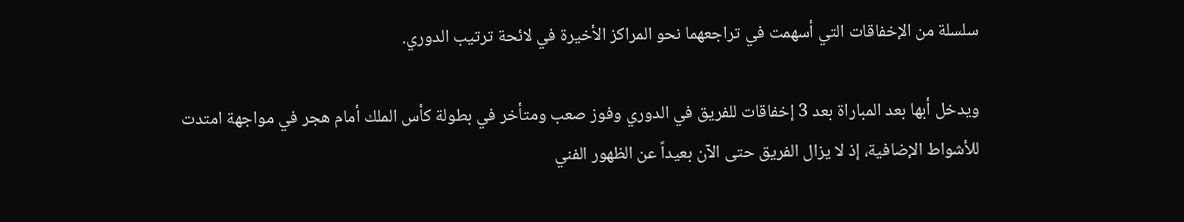سلسلة من الإخفاقات التي أسهمت في تراجعهما نحو المراكز الأخيرة في لائحة ترتيب الدوري.

ويدخل أبها بعد المباراة بعد 3 إخفاقات للفريق في الدوري وفوز صعب ومتأخر في بطولة كأس الملك أمام هجر في مواجهة امتدت للأشواط الإضافية، إذ لا يزال الفريق حتى الآن بعيداً عن الظهور الفني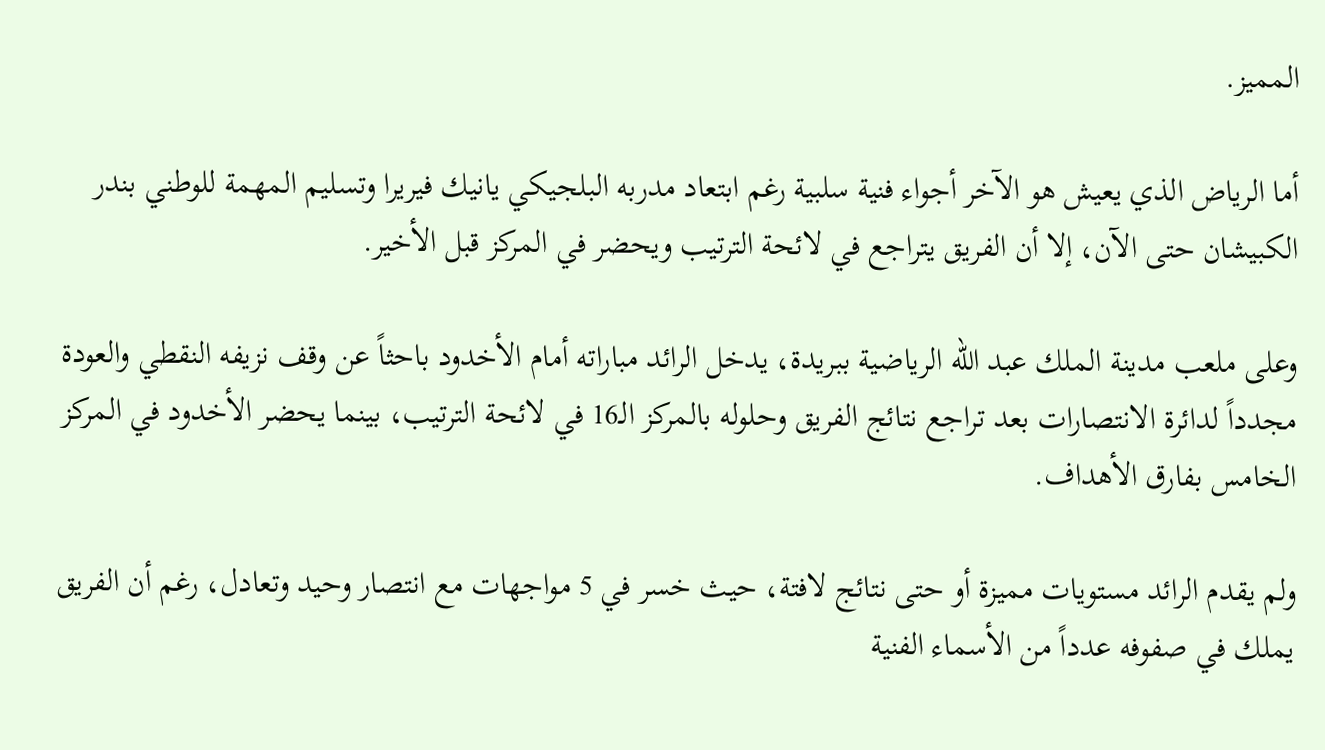المميز.

أما الرياض الذي يعيش هو الآخر أجواء فنية سلبية رغم ابتعاد مدربه البلجيكي يانيك فيريرا وتسليم المهمة للوطني بندر الكبيشان حتى الآن، إلا أن الفريق يتراجع في لائحة الترتيب ويحضر في المركز قبل الأخير.

وعلى ملعب مدينة الملك عبد الله الرياضية ببريدة، يدخل الرائد مباراته أمام الأخدود باحثاً عن وقف نزيفه النقطي والعودة مجدداً لدائرة الانتصارات بعد تراجع نتائج الفريق وحلوله بالمركز الـ16 في لائحة الترتيب، بينما يحضر الأخدود في المركز الخامس بفارق الأهداف.

ولم يقدم الرائد مستويات مميزة أو حتى نتائج لافتة، حيث خسر في 5 مواجهات مع انتصار وحيد وتعادل، رغم أن الفريق يملك في صفوفه عدداً من الأسماء الفنية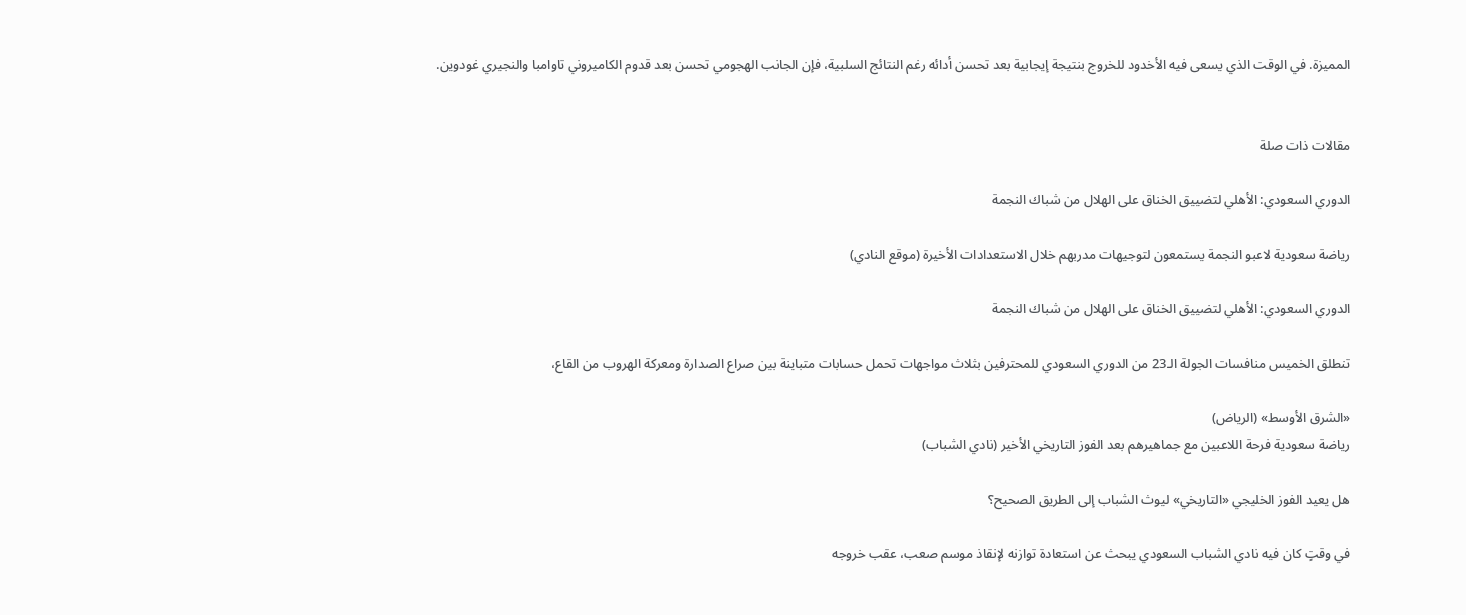المميزة. في الوقت الذي يسعى فيه الأخدود للخروج بنتيجة إيجابية بعد تحسن أدائه رغم النتائج السلبية، فإن الجانب الهجومي تحسن بعد قدوم الكاميروني تاوامبا والنجيري غودوين.


مقالات ذات صلة

الدوري السعودي: الأهلي لتضييق الخناق على الهلال من شباك النجمة

رياضة سعودية لاعبو النجمة يستمعون لتوجيهات مدربهم خلال الاستعدادات الأخيرة (موقع النادي)

الدوري السعودي: الأهلي لتضييق الخناق على الهلال من شباك النجمة

تنطلق الخميس منافسات الجولة الـ23 من الدوري السعودي للمحترفين بثلاث مواجهات تحمل حسابات متباينة بين صراع الصدارة ومعركة الهروب من القاع،

«الشرق الأوسط» (الرياض)
رياضة سعودية فرحة اللاعبين مع جماهيرهم بعد الفوز التاريخي الأخير (نادي الشباب)

هل يعيد الفوز الخليجي «التاريخي» ليوث الشباب إلى الطريق الصحيح؟

في وقتٍ كان فيه نادي الشباب السعودي يبحث عن استعادة توازنه لإنقاذ موسم صعب، عقب خروجه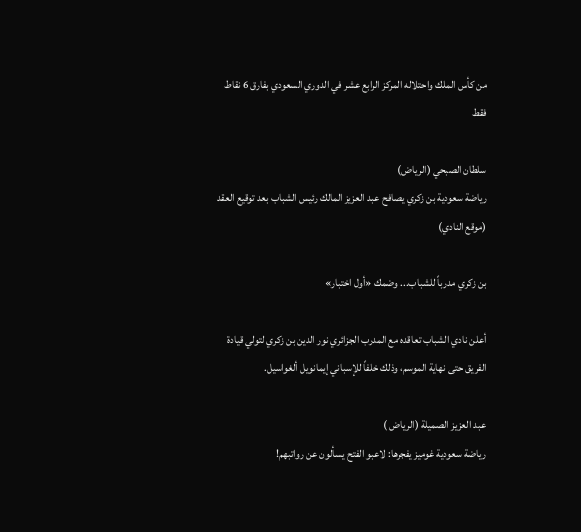من كأس الملك واحتلاله المركز الرابع عشر في الدوري السعودي بفارق 6 نقاط فقط

سلطان الصبحي (الرياض)
رياضة سعودية بن زكري يصافح عبد العزيز المالك رئيس الشباب بعد توقيع العقد (موقع النادي)

بن زكري مدرباً للشباب... وضمك «أول اختبار»

أعلن نادي الشباب تعاقده مع المدرب الجزائري نور الدين بن زكري لتولي قيادة الفريق حتى نهاية الموسم، وذلك خلفاً للإسباني إيمانويل ألغواسيل.

عبد العزيز الصميلة (الرياض )
رياضة سعودية غوميز يفجرها: لاعبو الفتح يسألون عن رواتبهم!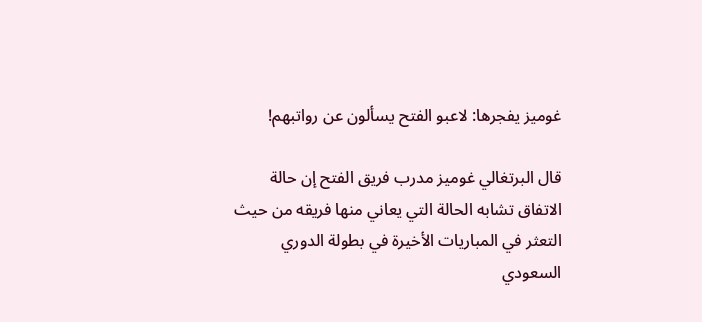غوميز يفجرها: لاعبو الفتح يسألون عن رواتبهم!

قال البرتغالي غوميز مدرب فريق الفتح إن حالة الاتفاق تشابه الحالة التي يعاني منها فريقه من حيث التعثر في المباريات الأخيرة في بطولة الدوري السعودي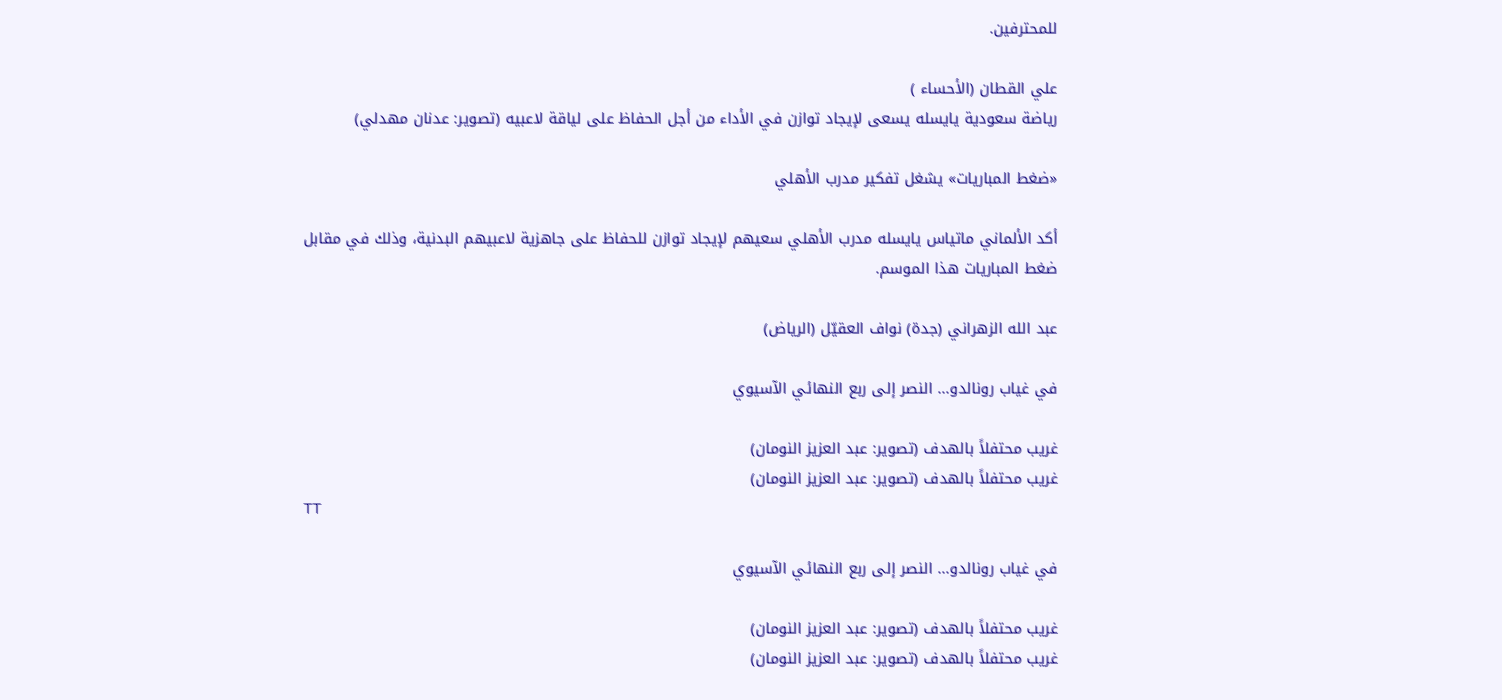للمحترفين.

علي القطان (الأحساء )
رياضة سعودية يايسله يسعى لإيجاد توازن في الأداء من أجل الحفاظ على لياقة لاعبيه (تصوير: عدنان مهدلي)

«ضغط المباريات» يشغل تفكير مدرب الأهلي

أكد الألماني ماتياس يايسله مدرب الأهلي سعيهم لإيجاد توازن للحفاظ على جاهزية لاعبيهم البدنية، وذلك في مقابل ضغط المباريات هذا الموسم.

عبد الله الزهراني (جدة) نواف العقيّل (الرياض)

في غياب رونالدو... النصر إلى ربع النهائي الآسيوي

غريب محتفلاً بالهدف (تصوير: عبد العزيز النومان)
غريب محتفلاً بالهدف (تصوير: عبد العزيز النومان)
TT

في غياب رونالدو... النصر إلى ربع النهائي الآسيوي

غريب محتفلاً بالهدف (تصوير: عبد العزيز النومان)
غريب محتفلاً بالهدف (تصوير: عبد العزيز النومان)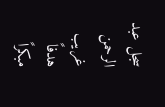سجل عبد الرحمن غريب هدفاً مبكراً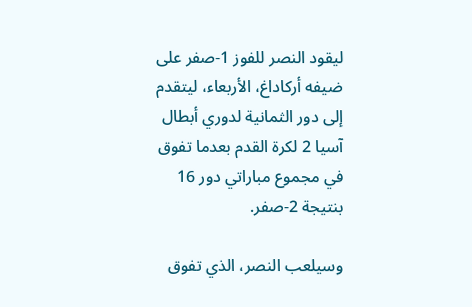ليقود النصر للفوز 1-صفر على ضيفه أركاداغ، الأربعاء، ليتقدم إلى دور الثمانية لدوري أبطال آسيا 2 لكرة القدم بعدما تفوق في مجموع مباراتي دور 16 بنتيجة 2-صفر.

وسيلعب النصر، الذي تفوق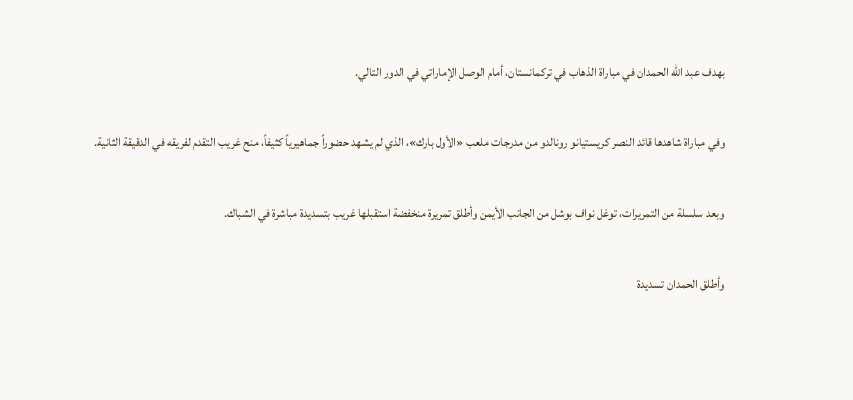بهدف عبد الله الحمدان في مباراة الذهاب في تركمانستان، أمام الوصل الإماراتي في الدور التالي.

وفي مباراة شاهدها قائد النصر كريستيانو رونالدو من مدرجات ملعب «الأول بارك»، الذي لم يشهد حضوراً جماهيرياً كثيفاً، منح غريب التقدم لفريقه في الدقيقة الثانية.

وبعد سلسلة من التمريرات، توغل نواف بوشل من الجانب الأيمن وأطلق تمريرة منخفضة استقبلها غريب بتسديدة مباشرة في الشباك.

وأطلق الحمدان تسديدة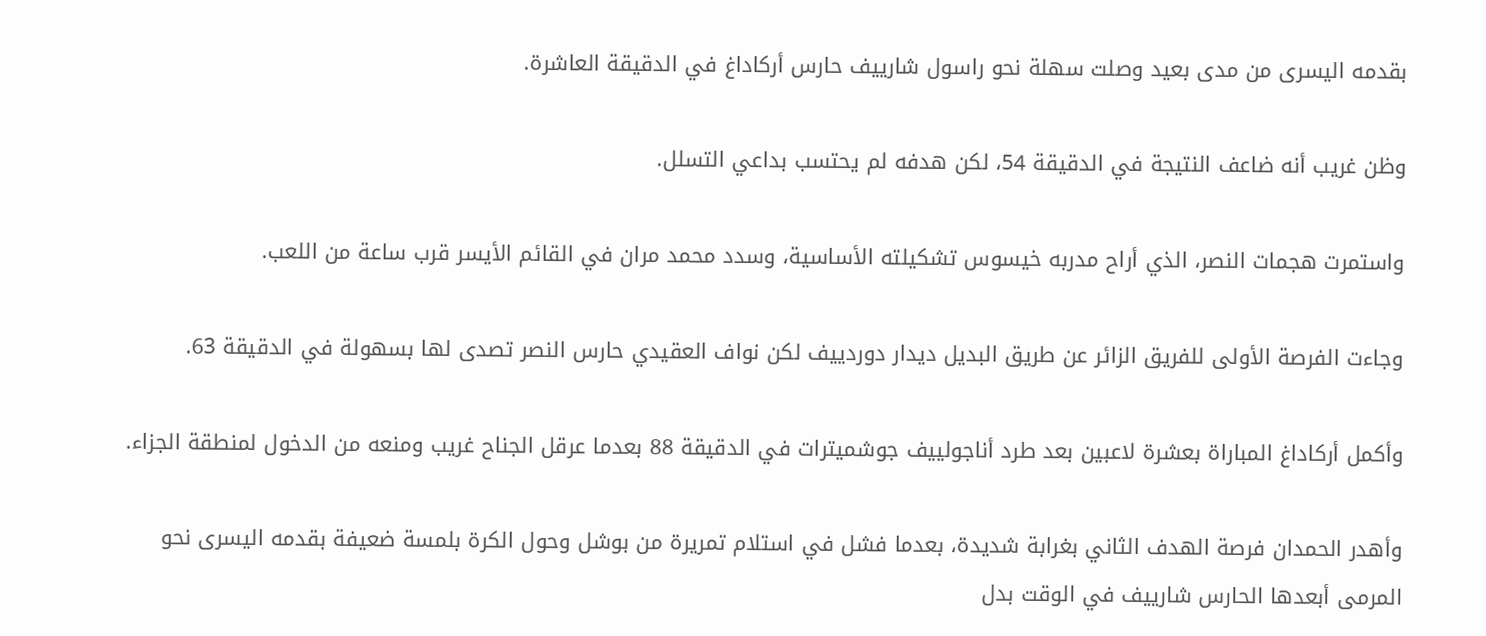بقدمه اليسرى من مدى بعيد وصلت سهلة نحو راسول شارييف حارس أركاداغ في الدقيقة العاشرة.

وظن غريب أنه ضاعف النتيجة في الدقيقة 54، لكن هدفه لم يحتسب بداعي التسلل.

واستمرت هجمات النصر، الذي أراح مدربه خيسوس تشكيلته الأساسية، وسدد محمد مران في القائم الأيسر قرب ساعة من اللعب.

وجاءت الفرصة الأولى للفريق الزائر عن طريق البديل ديدار دوردييف لكن نواف العقيدي حارس النصر تصدى لها بسهولة في الدقيقة 63.

وأكمل أركاداغ المباراة بعشرة لاعبين بعد طرد أناجولييف جوشميترات في الدقيقة 88 بعدما عرقل الجناح غريب ومنعه من الدخول لمنطقة الجزاء.

وأهدر الحمدان فرصة الهدف الثاني بغرابة شديدة، بعدما فشل في استلام تمريرة من بوشل وحول الكرة بلمسة ضعيفة بقدمه اليسرى نحو المرمى أبعدها الحارس شارييف في الوقت بدل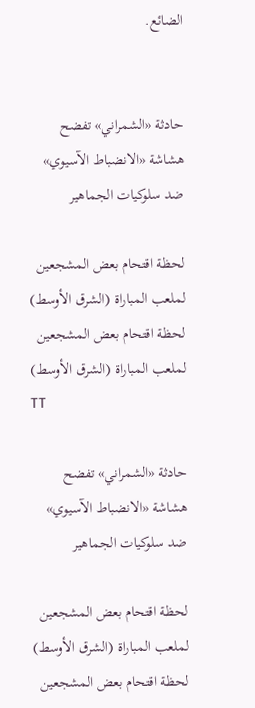الضائع.


حادثة «الشمراني» تفضح هشاشة «الانضباط الآسيوي» ضد سلوكيات الجماهير

لحظة اقتحام بعض المشجعين لملعب المباراة (الشرق الأوسط)
لحظة اقتحام بعض المشجعين لملعب المباراة (الشرق الأوسط)
TT

حادثة «الشمراني» تفضح هشاشة «الانضباط الآسيوي» ضد سلوكيات الجماهير

لحظة اقتحام بعض المشجعين لملعب المباراة (الشرق الأوسط)
لحظة اقتحام بعض المشجعين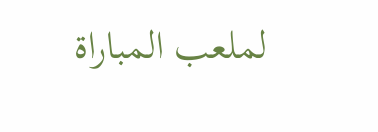لملعب المباراة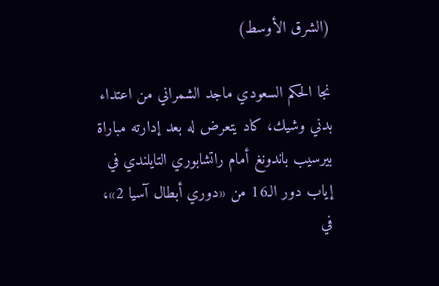(الشرق الأوسط)

نجا الحكم السعودي ماجد الشمراني من اعتداء بدني وشيك، كاد يتعرض له بعد إدارته مباراة بيرسيب باندونغ أمام راتشابوري التايلندي في إياب دور الـ16 من «دوري أبطال آسيا 2»، في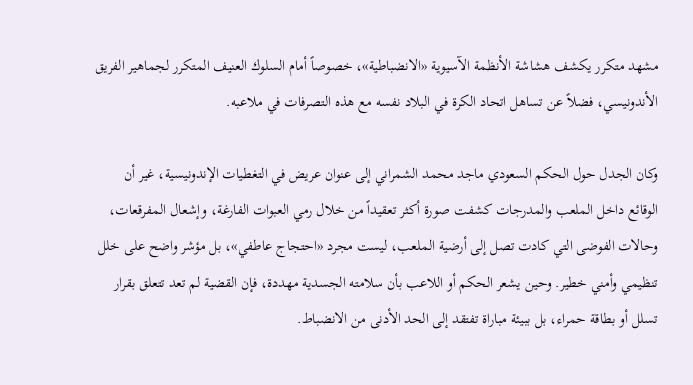مشهد متكرر يكشف هشاشة الأنظمة الآسيوية «الانضباطية»، خصوصاً أمام السلوك العنيف المتكرر لجماهير الفريق الأندونيسي، فضلاً عن تساهل اتحاد الكرة في البلاد نفسه مع هذه التصرفات في ملاعبه.

وكان الجدل حول الحكم السعودي ماجد محمد الشمراني إلى عنوان عريض في التغطيات الإندونيسية، غير أن الوقائع داخل الملعب والمدرجات كشفت صورة أكثر تعقيداً من خلال رمي العبوات الفارغة، وإشعال المفرقعات، وحالات الفوضى التي كادت تصل إلى أرضية الملعب، ليست مجرد «احتجاج عاطفي»، بل مؤشر واضح على خلل تنظيمي وأمني خطير. وحين يشعر الحكم أو اللاعب بأن سلامته الجسدية مهددة، فإن القضية لم تعد تتعلق بقرار تسلل أو بطاقة حمراء، بل ببيئة مباراة تفتقد إلى الحد الأدنى من الانضباط.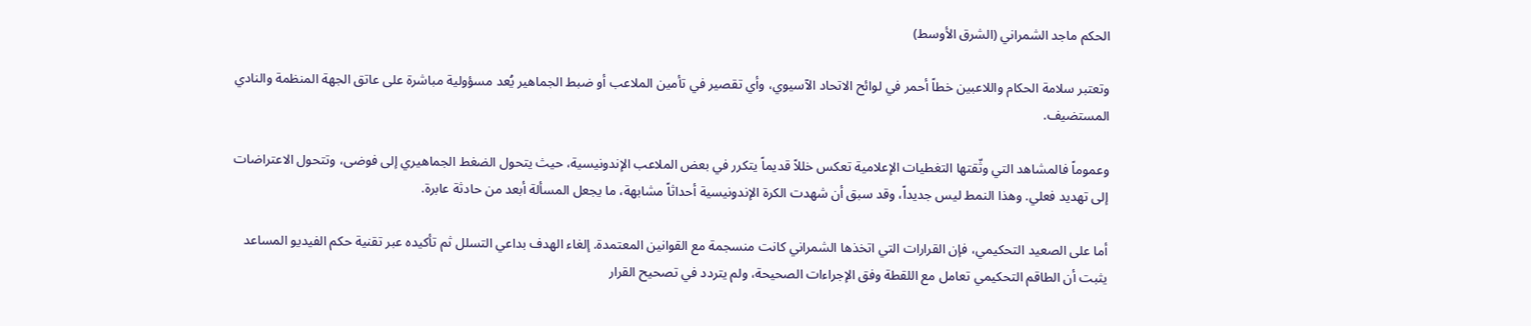الحكم ماجد الشمراني (الشرق الأوسط)

وتعتبر سلامة الحكام واللاعبين خطاً أحمر في لوائح الاتحاد الآسيوي، وأي تقصير في تأمين الملاعب أو ضبط الجماهير يُعد مسؤولية مباشرة على عاتق الجهة المنظمة والنادي المستضيف.

وعموماً فالمشاهد التي وثّقتها التغطيات الإعلامية تعكس خللاً قديماً يتكرر في بعض الملاعب الإندونيسية، حيث يتحول الضغط الجماهيري إلى فوضى، وتتحول الاعتراضات إلى تهديد فعلي. وهذا النمط ليس جديداً، وقد سبق أن شهدت الكرة الإندونيسية أحداثاً مشابهة، ما يجعل المسألة أبعد من حادثة عابرة.

أما على الصعيد التحكيمي، فإن القرارات التي اتخذها الشمراني كانت منسجمة مع القوانين المعتمدة. إلغاء الهدف بداعي التسلل ثم تأكيده عبر تقنية حكم الفيديو المساعد يثبت أن الطاقم التحكيمي تعامل مع اللقطة وفق الإجراءات الصحيحة، ولم يتردد في تصحيح القرار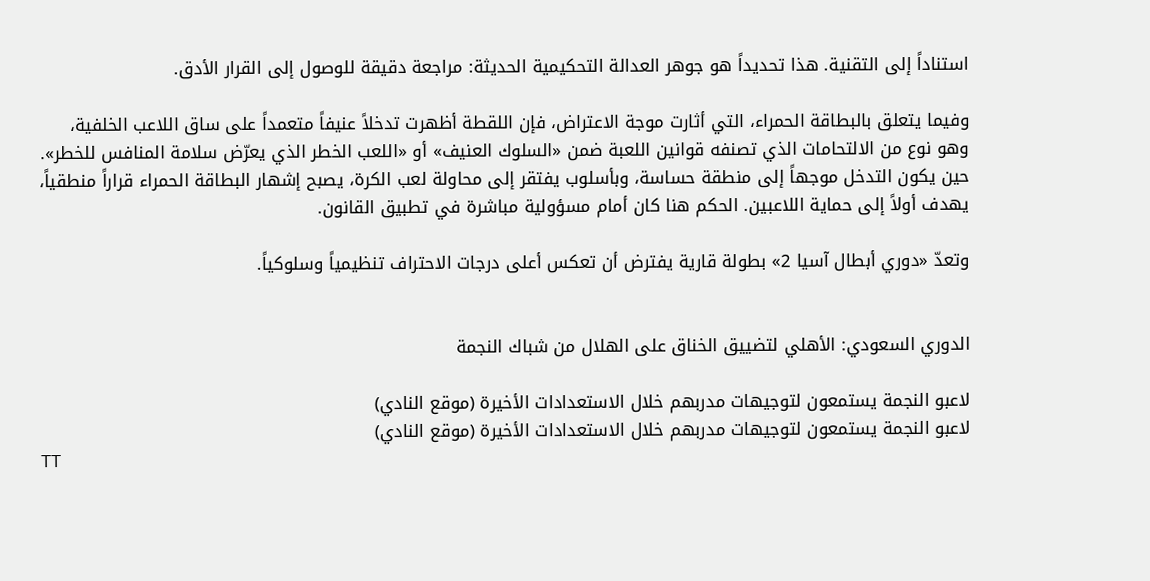استناداً إلى التقنية. هذا تحديداً هو جوهر العدالة التحكيمية الحديثة: مراجعة دقيقة للوصول إلى القرار الأدق.

وفيما يتعلق بالبطاقة الحمراء، التي أثارت موجة الاعتراض، فإن اللقطة أظهرت تدخلاً عنيفاً متعمداً على ساق اللاعب الخلفية، وهو نوع من الالتحامات الذي تصنفه قوانين اللعبة ضمن «السلوك العنيف» أو «اللعب الخطر الذي يعرّض سلامة المنافس للخطر». حين يكون التدخل موجهاً إلى منطقة حساسة، وبأسلوب يفتقر إلى محاولة لعب الكرة، يصبح إشهار البطاقة الحمراء قراراً منطقياً، يهدف أولاً إلى حماية اللاعبين. الحكم هنا كان أمام مسؤولية مباشرة في تطبيق القانون.

وتعدّ «دوري أبطال آسيا 2» بطولة قارية يفترض أن تعكس أعلى درجات الاحتراف تنظيمياً وسلوكياً.


الدوري السعودي: الأهلي لتضييق الخناق على الهلال من شباك النجمة

لاعبو النجمة يستمعون لتوجيهات مدربهم خلال الاستعدادات الأخيرة (موقع النادي)
لاعبو النجمة يستمعون لتوجيهات مدربهم خلال الاستعدادات الأخيرة (موقع النادي)
TT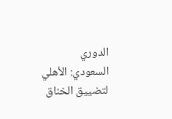الدوري السعودي: الأهلي لتضييق الخناق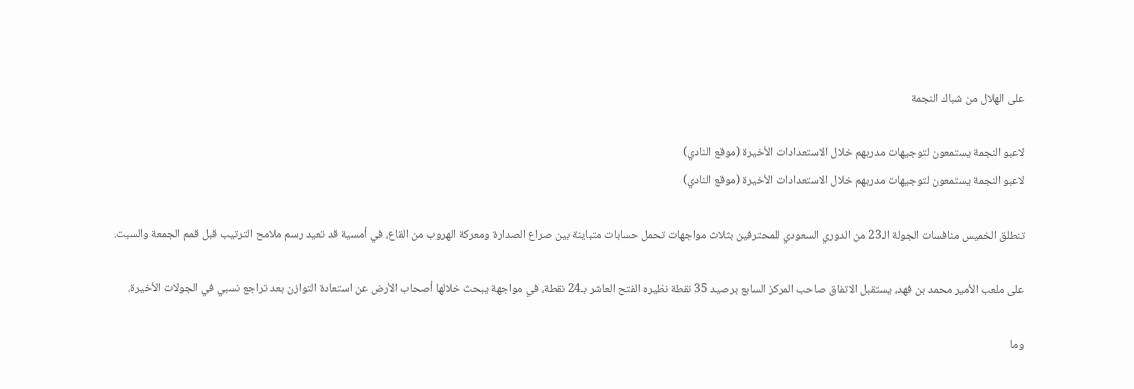على الهلال من شباك النجمة

لاعبو النجمة يستمعون لتوجيهات مدربهم خلال الاستعدادات الأخيرة (موقع النادي)
لاعبو النجمة يستمعون لتوجيهات مدربهم خلال الاستعدادات الأخيرة (موقع النادي)

تنطلق الخميس منافسات الجولة الـ23 من الدوري السعودي للمحترفين بثلاث مواجهات تحمل حسابات متباينة بين صراع الصدارة ومعركة الهروب من القاع، في أمسية قد تعيد رسم ملامح الترتيب قبل قمم الجمعة والسبت.

على ملعب الأمير محمد بن فهد، يستقبل الاتفاق صاحب المركز السابع برصيد 35 نقطة نظيره الفتح العاشر بـ24 نقطة، في مواجهة يبحث خلالها أصحاب الأرض عن استعادة التوازن بعد تراجع نسبي في الجولات الأخيرة.

وما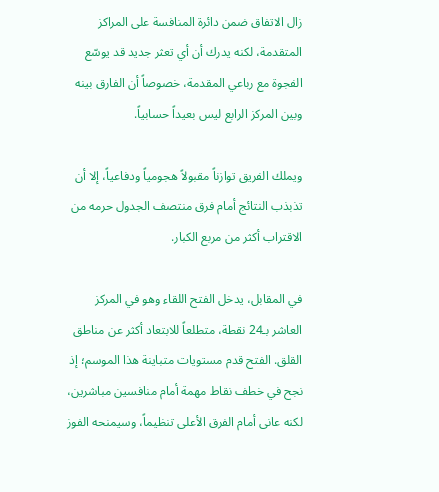زال الاتفاق ضمن دائرة المنافسة على المراكز المتقدمة، لكنه يدرك أن أي تعثر جديد قد يوسّع الفجوة مع رباعي المقدمة، خصوصاً أن الفارق بينه وبين المركز الرابع ليس بعيداً حسابياً.

ويملك الفريق توازناً مقبولاً هجومياً ودفاعياً، إلا أن تذبذب النتائج أمام فرق منتصف الجدول حرمه من الاقتراب أكثر من مربع الكبار.

في المقابل، يدخل الفتح اللقاء وهو في المركز العاشر بـ24 نقطة، متطلعاً للابتعاد أكثر عن مناطق القلق. الفتح قدم مستويات متباينة هذا الموسم؛ إذ نجح في خطف نقاط مهمة أمام منافسين مباشرين، لكنه عانى أمام الفرق الأعلى تنظيماً، وسيمنحه الفوز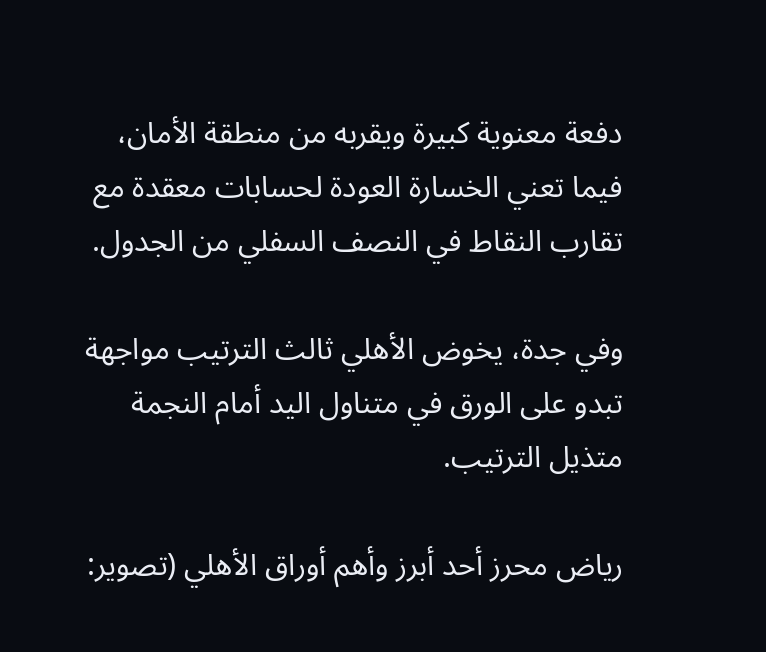دفعة معنوية كبيرة ويقربه من منطقة الأمان، فيما تعني الخسارة العودة لحسابات معقدة مع تقارب النقاط في النصف السفلي من الجدول.

وفي جدة، يخوض الأهلي ثالث الترتيب مواجهة تبدو على الورق في متناول اليد أمام النجمة متذيل الترتيب.

رياض محرز أحد أبرز وأهم أوراق الأهلي (تصوير: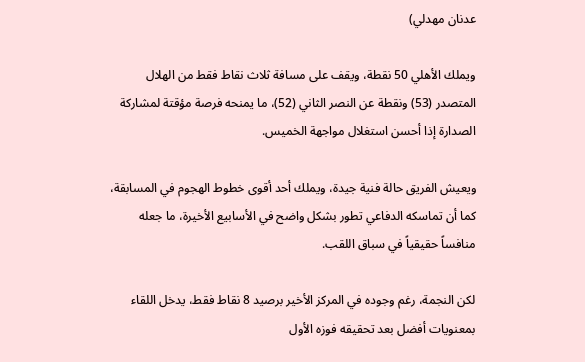عدنان مهدلي)

ويملك الأهلي 50 نقطة، ويقف على مسافة ثلاث نقاط فقط من الهلال المتصدر (53) ونقطة عن النصر الثاني (52)، ما يمنحه فرصة مؤقتة لمشاركة الصدارة إذا أحسن استغلال مواجهة الخميس.

ويعيش الفريق حالة فنية جيدة، ويملك أحد أقوى خطوط الهجوم في المسابقة، كما أن تماسكه الدفاعي تطور بشكل واضح في الأسابيع الأخيرة، ما جعله منافساً حقيقياً في سباق اللقب.

لكن النجمة، رغم وجوده في المركز الأخير برصيد 8 نقاط فقط، يدخل اللقاء بمعنويات أفضل بعد تحقيقه فوزه الأول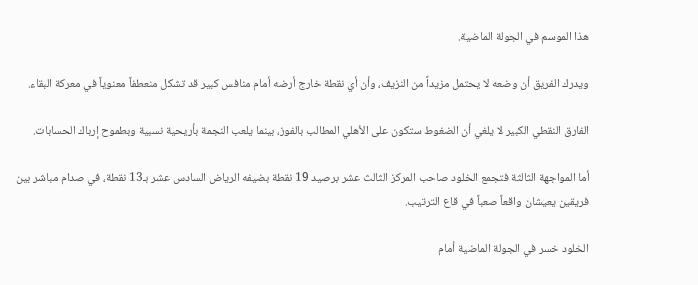هذا الموسم في الجولة الماضية.

ويدرك الفريق أن وضعه لا يحتمل مزيداً من النزيف، وأن أي نقطة خارج أرضه أمام منافس كبير قد تشكل منعطفاً معنوياً في معركة البقاء.

الفارق النقطي الكبير لا يلغي أن الضغوط ستكون على الأهلي المطالب بالفوز، بينما يلعب النجمة بأريحية نسبية وبطموح إرباك الحسابات.

أما المواجهة الثالثة فتجمع الخلود صاحب المركز الثالث عشر برصيد 19 نقطة بضيفه الرياض السادس عشر بـ13 نقطة، في صدام مباشر بين فريقين يعيشان واقعاً صعباً في قاع الترتيب.

الخلود خسر في الجولة الماضية أمام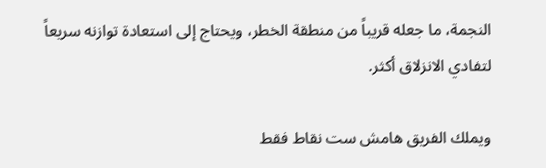النجمة، ما جعله قريباً من منطقة الخطر، ويحتاج إلى استعادة توازنه سريعاً لتفادي الانزلاق أكثر.

ويملك الفريق هامش ست نقاط فقط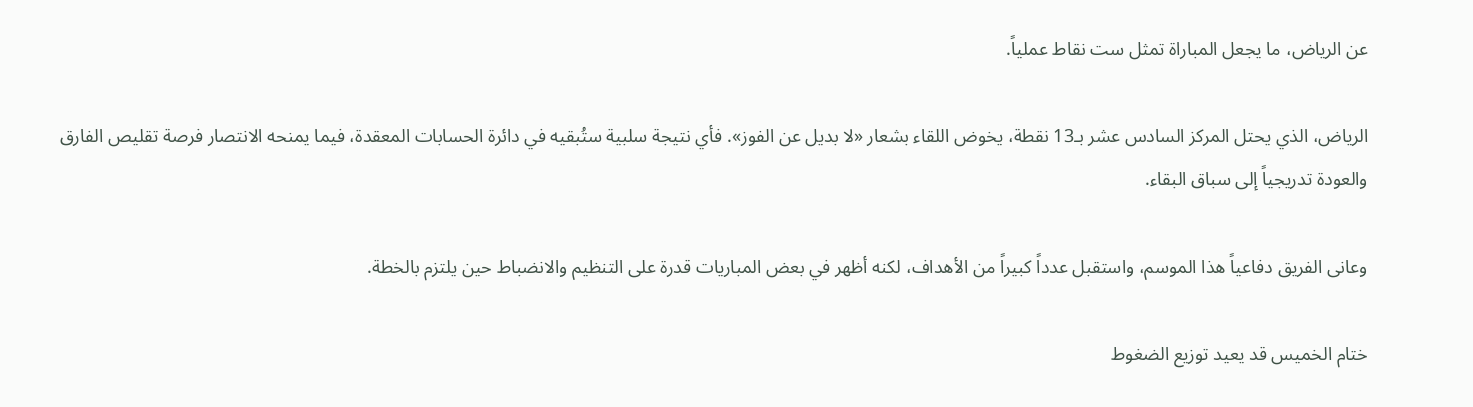عن الرياض، ما يجعل المباراة تمثل ست نقاط عملياً.

الرياض، الذي يحتل المركز السادس عشر بـ13 نقطة، يخوض اللقاء بشعار «لا بديل عن الفوز». فأي نتيجة سلبية ستُبقيه في دائرة الحسابات المعقدة، فيما يمنحه الانتصار فرصة تقليص الفارق والعودة تدريجياً إلى سباق البقاء.

وعانى الفريق دفاعياً هذا الموسم، واستقبل عدداً كبيراً من الأهداف، لكنه أظهر في بعض المباريات قدرة على التنظيم والانضباط حين يلتزم بالخطة.

ختام الخميس قد يعيد توزيع الضغوط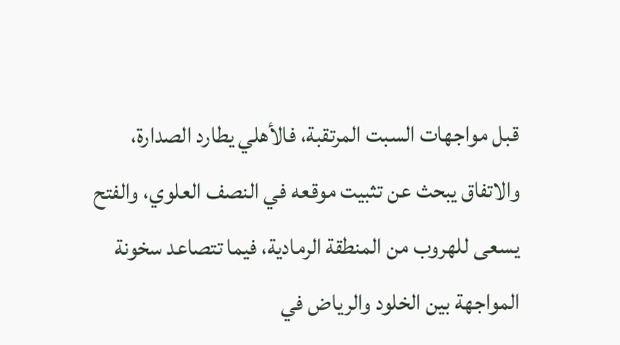قبل مواجهات السبت المرتقبة، فالأهلي يطارد الصدارة، والاتفاق يبحث عن تثبيت موقعه في النصف العلوي، والفتح يسعى للهروب من المنطقة الرمادية، فيما تتصاعد سخونة المواجهة بين الخلود والرياض في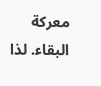معركة البقاء. لذا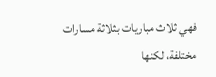فهي ثلاث مباريات بثلاثة مسارات مختلفة، لكنها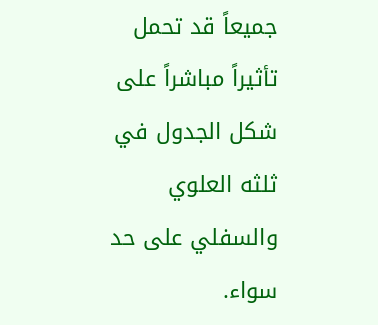جميعاً قد تحمل تأثيراً مباشراً على شكل الجدول في ثلثه العلوي والسفلي على حد سواء.